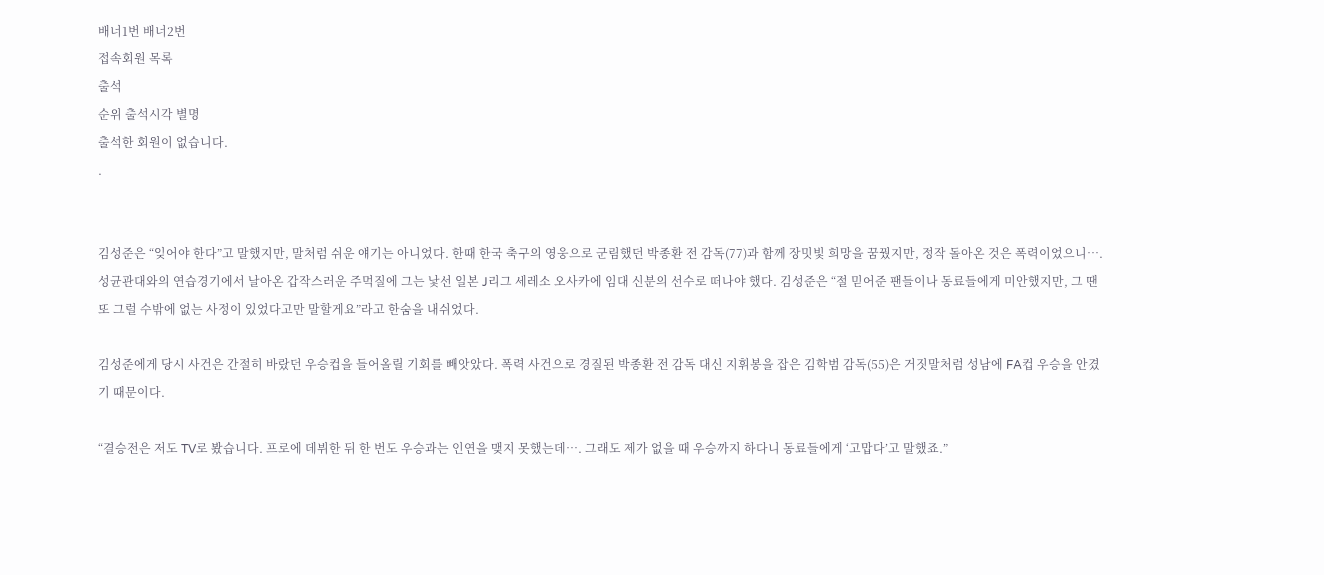배너1번 배너2번
접속회원 목록
출석
순위 출석시각 별명
출석한 회원이 없습니다.
.


김성준은 “잊어야 한다”고 말했지만, 말처럼 쉬운 얘기는 아니었다. 한때 한국 축구의 영웅으로 군림했던 박종환 전 감독(77)과 함께 장밋빛 희망을 꿈꿨지만, 정작 돌아온 것은 폭력이었으니…. 성균관대와의 연습경기에서 날아온 갑작스러운 주먹질에 그는 낯선 일본 J리그 세레소 오사카에 임대 신분의 선수로 떠나야 했다. 김성준은 “절 믿어준 팬들이나 동료들에게 미안했지만, 그 땐 또 그럴 수밖에 없는 사정이 있었다고만 말할게요”라고 한숨을 내쉬었다.

김성준에게 당시 사건은 간절히 바랐던 우승컵을 들어올릴 기회를 빼앗았다. 폭력 사건으로 경질된 박종환 전 감독 대신 지휘봉을 잡은 김학범 감독(55)은 거짓말처럼 성남에 FA컵 우승을 안겼기 때문이다.

“결승전은 저도 TV로 봤습니다. 프로에 데뷔한 뒤 한 번도 우승과는 인연을 맺지 못했는데…. 그래도 제가 없을 때 우승까지 하다니 동료들에게 ‘고맙다’고 말했죠.”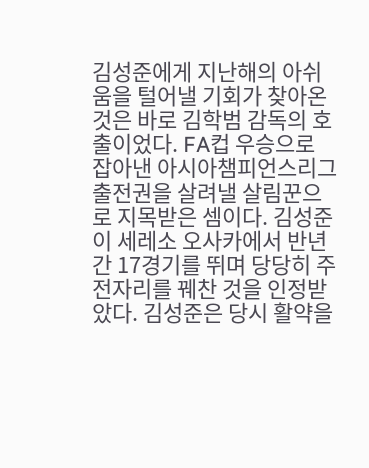김성준에게 지난해의 아쉬움을 털어낼 기회가 찾아온 것은 바로 김학범 감독의 호출이었다. FA컵 우승으로 잡아낸 아시아챔피언스리그 출전권을 살려낼 살림꾼으로 지목받은 셈이다. 김성준이 세레소 오사카에서 반년간 17경기를 뛰며 당당히 주전자리를 꿰찬 것을 인정받았다. 김성준은 당시 활약을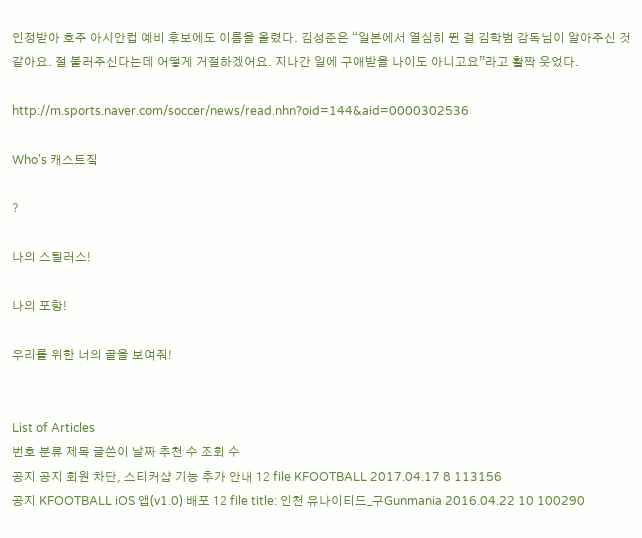인정받아 호주 아시안컵 예비 후보에도 이름을 올렸다. 김성준은 “일본에서 열심히 뛴 걸 김학범 감독님이 알아주신 것 같아요. 절 불러주신다는데 어떻게 거절하겠어요. 지나간 일에 구애받을 나이도 아니고요”라고 활짝 웃었다.

http://m.sports.naver.com/soccer/news/read.nhn?oid=144&aid=0000302536

Who's 캐스트짘

?

나의 스틸러스!

나의 포항!

우리를 위한 너의 골을 보여줘!


List of Articles
번호 분류 제목 글쓴이 날짜 추천 수 조회 수
공지 공지 회원 차단, 스티커샵 기능 추가 안내 12 file KFOOTBALL 2017.04.17 8 113156
공지 KFOOTBALL iOS 앱(v1.0) 배포 12 file title: 인천 유나이티드_구Gunmania 2016.04.22 10 100290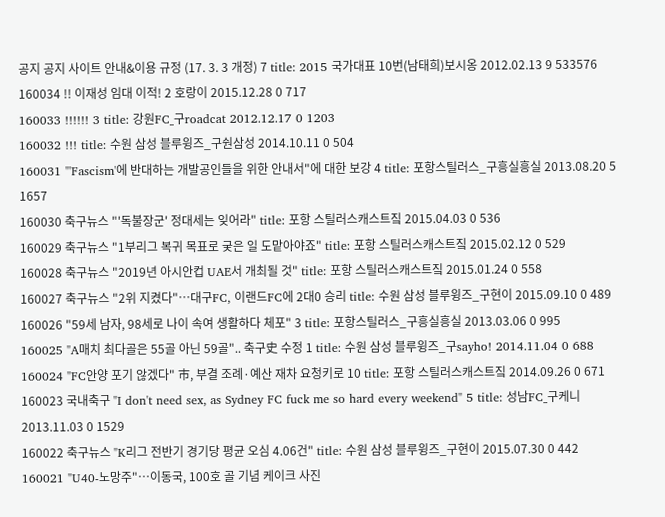공지 공지 사이트 안내&이용 규정 (17. 3. 3 개정) 7 title: 2015 국가대표 10번(남태희)보시옹 2012.02.13 9 533576
160034 !! 이재성 임대 이적! 2 호랑이 2015.12.28 0 717
160033 !!!!!! 3 title: 강원FC_구roadcat 2012.12.17 0 1203
160032 !!! title: 수원 삼성 블루윙즈_구숸삼성 2014.10.11 0 504
160031 "'Fascism'에 반대하는 개발공인들을 위한 안내서"에 대한 보강 4 title: 포항스틸러스_구흥실흥실 2013.08.20 5 1657
160030 축구뉴스 "'독불장군' 정대세는 잊어라" title: 포항 스틸러스캐스트짘 2015.04.03 0 536
160029 축구뉴스 "1부리그 복귀 목표로 궂은 일 도맡아야죠" title: 포항 스틸러스캐스트짘 2015.02.12 0 529
160028 축구뉴스 "2019년 아시안컵 UAE서 개최될 것" title: 포항 스틸러스캐스트짘 2015.01.24 0 558
160027 축구뉴스 "2위 지켰다"…대구FC, 이랜드FC에 2대0 승리 title: 수원 삼성 블루윙즈_구현이 2015.09.10 0 489
160026 "59세 남자, 98세로 나이 속여 생활하다 체포" 3 title: 포항스틸러스_구흥실흥실 2013.03.06 0 995
160025 "A매치 최다골은 55골 아닌 59골".. 축구史 수정 1 title: 수원 삼성 블루윙즈_구sayho! 2014.11.04 0 688
160024 "FC안양 포기 않겠다" 市, 부결 조례·예산 재차 요청키로 10 title: 포항 스틸러스캐스트짘 2014.09.26 0 671
160023 국내축구 "I don't need sex, as Sydney FC fuck me so hard every weekend" 5 title: 성남FC_구케니 2013.11.03 0 1529
160022 축구뉴스 "K리그 전반기 경기당 평균 오심 4.06건" title: 수원 삼성 블루윙즈_구현이 2015.07.30 0 442
160021 "U40-노망주"…이동국, 100호 골 기념 케이크 사진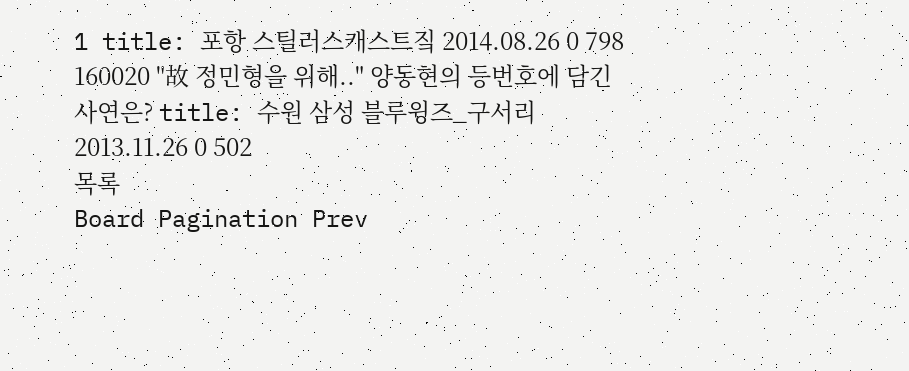1 title: 포항 스틸러스캐스트짘 2014.08.26 0 798
160020 "故 정민형을 위해.." 양동현의 등번호에 담긴 사연은? title: 수원 삼성 블루윙즈_구서리 2013.11.26 0 502
목록
Board Pagination Prev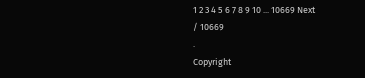1 2 3 4 5 6 7 8 9 10 ... 10669 Next
/ 10669
.
Copyright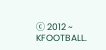ⓒ 2012 ~ KFOOTBALL.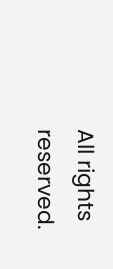All rights reserved.